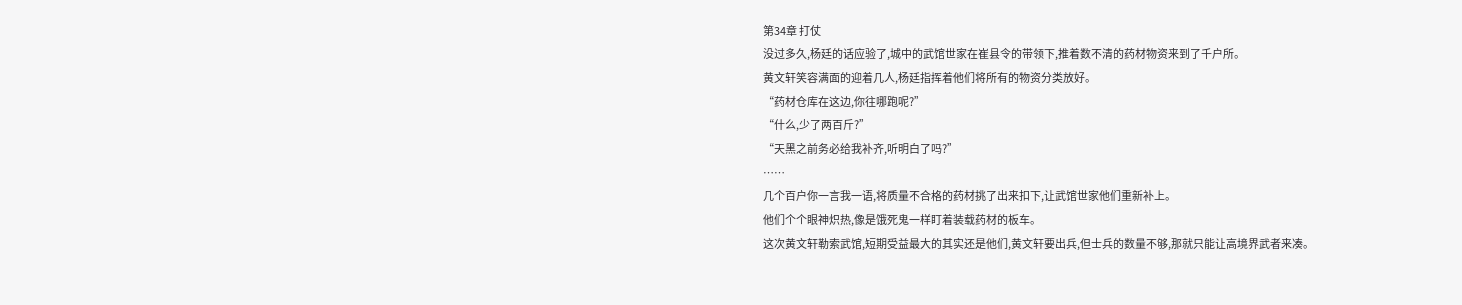第34章 打仗
没过多久,杨廷的话应验了,城中的武馆世家在崔县令的带领下,推着数不清的药材物资来到了千户所。
黄文轩笑容满面的迎着几人,杨廷指挥着他们将所有的物资分类放好。
“药材仓库在这边,你往哪跑呢?”
“什么,少了两百斤?”
“天黑之前务必给我补齐,听明白了吗?”
……
几个百户你一言我一语,将质量不合格的药材挑了出来扣下,让武馆世家他们重新补上。
他们个个眼神炽热,像是饿死鬼一样盯着装载药材的板车。
这次黄文轩勒索武馆,短期受益最大的其实还是他们,黄文轩要出兵,但士兵的数量不够,那就只能让高境界武者来凑。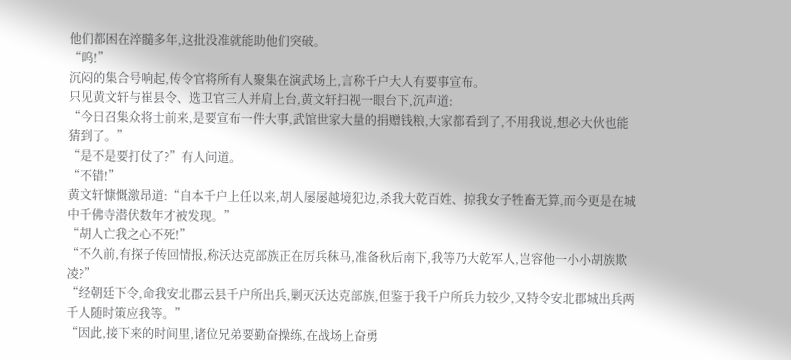他们都困在淬髓多年,这批没准就能助他们突破。
“呜!”
沉闷的集合号响起,传令官将所有人聚集在演武场上,言称千户大人有要事宣布。
只见黄文轩与崔县令、选卫官三人并肩上台,黄文轩扫视一眼台下,沉声道:
“今日召集众将士前来,是要宣布一件大事,武馆世家大量的捐赠钱粮,大家都看到了,不用我说,想必大伙也能猜到了。”
“是不是要打仗了?”有人问道。
“不错!”
黄文轩慷慨激昂道:“自本千户上任以来,胡人屡屡越境犯边,杀我大乾百姓、掠我女子牲畜无算,而今更是在城中千佛寺潜伏数年才被发现。”
“胡人亡我之心不死!”
“不久前,有探子传回情报,称沃达克部族正在厉兵秣马,准备秋后南下,我等乃大乾军人,岂容他一小小胡族欺凌?”
“经朝廷下令,命我安北郡云县千户所出兵,剿灭沃达克部族,但鉴于我千户所兵力较少,又特令安北郡城出兵两千人随时策应我等。”
“因此,接下来的时间里,诸位兄弟要勤奋操练,在战场上奋勇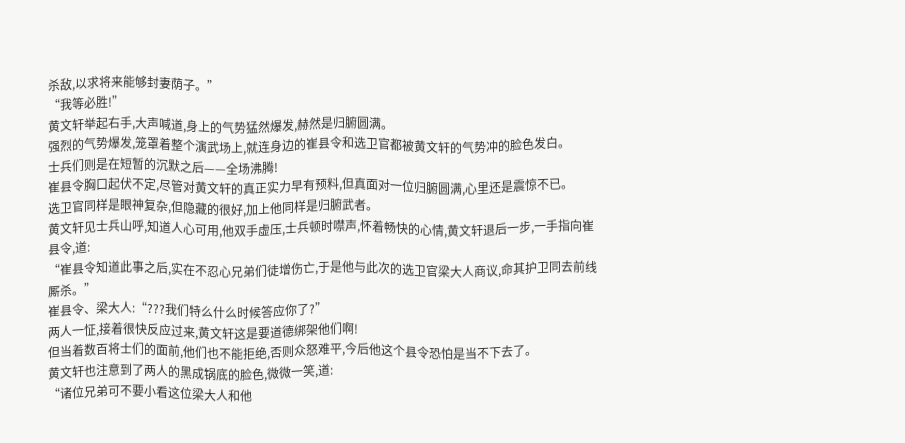杀敌,以求将来能够封妻荫子。”
“我等必胜!”
黄文轩举起右手,大声喊道,身上的气势猛然爆发,赫然是归腑圆满。
强烈的气势爆发,笼罩着整个演武场上,就连身边的崔县令和选卫官都被黄文轩的气势冲的脸色发白。
士兵们则是在短暂的沉默之后——全场沸腾!
崔县令胸口起伏不定,尽管对黄文轩的真正实力早有预料,但真面对一位归腑圆满,心里还是震惊不已。
选卫官同样是眼神复杂,但隐藏的很好,加上他同样是归腑武者。
黄文轩见士兵山呼,知道人心可用,他双手虚压,士兵顿时噤声,怀着畅快的心情,黄文轩退后一步,一手指向崔县令,道:
“崔县令知道此事之后,实在不忍心兄弟们徒增伤亡,于是他与此次的选卫官梁大人商议,命其护卫同去前线厮杀。”
崔县令、梁大人:“???我们特么什么时候答应你了?”
两人一怔,接着很快反应过来,黄文轩这是要道德绑架他们啊!
但当着数百将士们的面前,他们也不能拒绝,否则众怒难平,今后他这个县令恐怕是当不下去了。
黄文轩也注意到了两人的黑成锅底的脸色,微微一笑,道:
“诸位兄弟可不要小看这位梁大人和他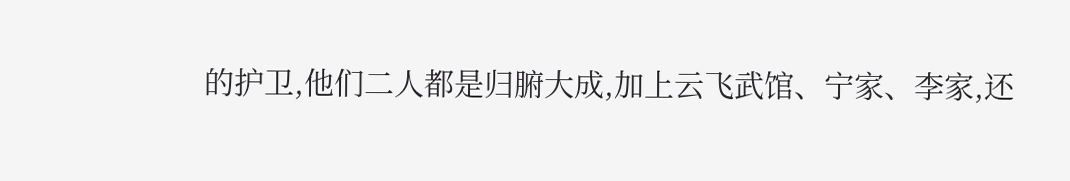的护卫,他们二人都是归腑大成,加上云飞武馆、宁家、李家,还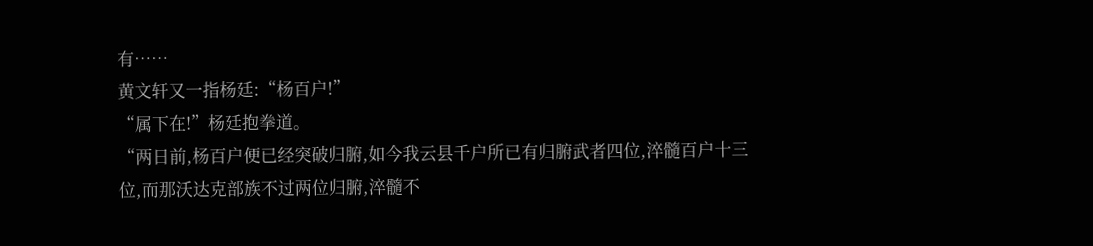有……
黄文轩又一指杨廷:“杨百户!”
“属下在!”杨廷抱拳道。
“两日前,杨百户便已经突破归腑,如今我云县千户所已有归腑武者四位,淬髓百户十三位,而那沃达克部族不过两位归腑,淬髓不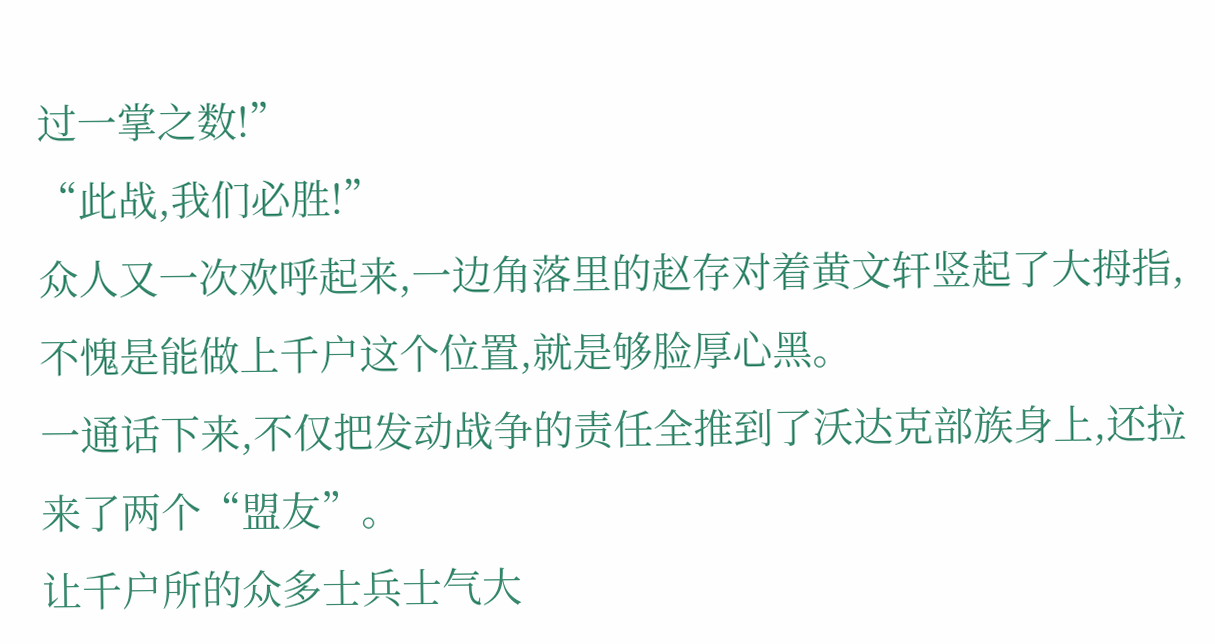过一掌之数!”
“此战,我们必胜!”
众人又一次欢呼起来,一边角落里的赵存对着黄文轩竖起了大拇指,不愧是能做上千户这个位置,就是够脸厚心黑。
一通话下来,不仅把发动战争的责任全推到了沃达克部族身上,还拉来了两个“盟友”。
让千户所的众多士兵士气大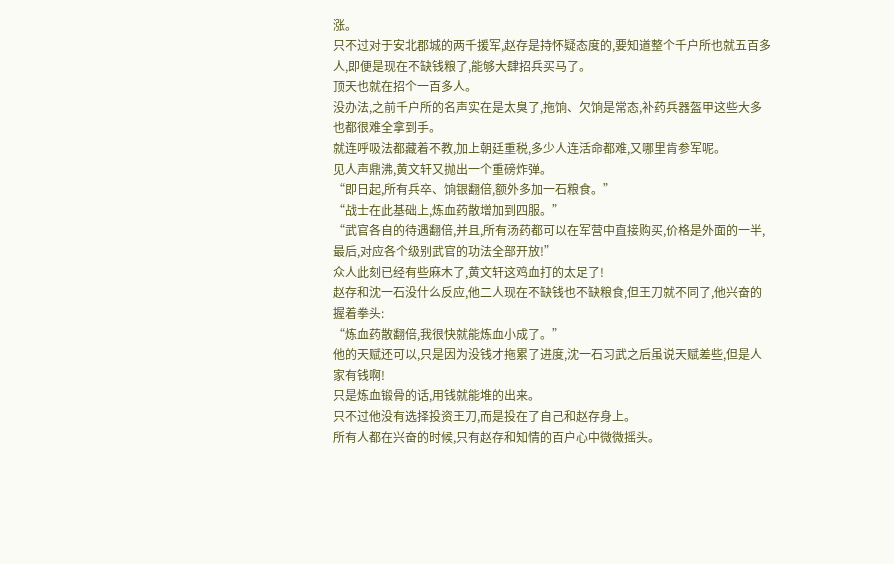涨。
只不过对于安北郡城的两千援军,赵存是持怀疑态度的,要知道整个千户所也就五百多人,即便是现在不缺钱粮了,能够大肆招兵买马了。
顶天也就在招个一百多人。
没办法,之前千户所的名声实在是太臭了,拖饷、欠饷是常态,补药兵器盔甲这些大多也都很难全拿到手。
就连呼吸法都藏着不教,加上朝廷重税,多少人连活命都难,又哪里肯参军呢。
见人声鼎沸,黄文轩又抛出一个重磅炸弹。
“即日起,所有兵卒、饷银翻倍,额外多加一石粮食。”
“战士在此基础上,炼血药散增加到四服。”
“武官各自的待遇翻倍,并且,所有汤药都可以在军营中直接购买,价格是外面的一半,最后,对应各个级别武官的功法全部开放!”
众人此刻已经有些麻木了,黄文轩这鸡血打的太足了!
赵存和沈一石没什么反应,他二人现在不缺钱也不缺粮食,但王刀就不同了,他兴奋的握着拳头:
“炼血药散翻倍,我很快就能炼血小成了。”
他的天赋还可以,只是因为没钱才拖累了进度,沈一石习武之后虽说天赋差些,但是人家有钱啊!
只是炼血锻骨的话,用钱就能堆的出来。
只不过他没有选择投资王刀,而是投在了自己和赵存身上。
所有人都在兴奋的时候,只有赵存和知情的百户心中微微摇头。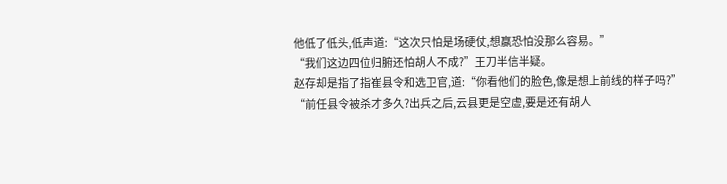他低了低头,低声道:“这次只怕是场硬仗,想赢恐怕没那么容易。”
“我们这边四位归腑还怕胡人不成?”王刀半信半疑。
赵存却是指了指崔县令和选卫官,道:“你看他们的脸色,像是想上前线的样子吗?”
“前任县令被杀才多久?出兵之后,云县更是空虚,要是还有胡人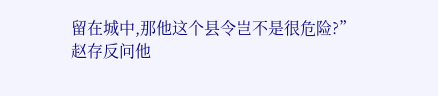留在城中,那他这个县令岂不是很危险?”
赵存反问他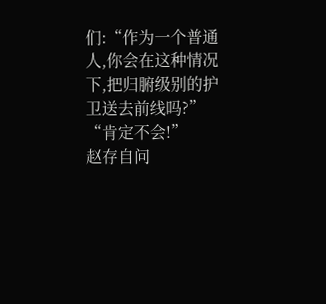们:“作为一个普通人,你会在这种情况下,把归腑级别的护卫送去前线吗?”
“肯定不会!”
赵存自问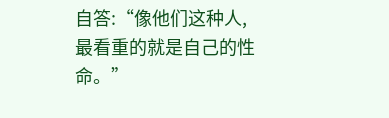自答:“像他们这种人,最看重的就是自己的性命。”